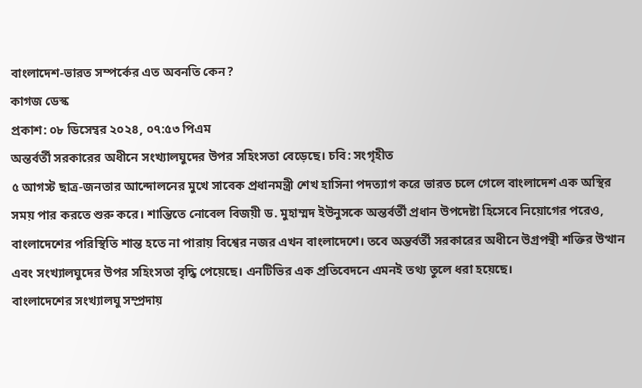বাংলাদেশ-ভারত সম্পর্কের এত অবনতি কেন?
কাগজ ডেস্ক
প্রকাশ: ০৮ ডিসেম্বর ২০২৪, ০৭:৫৩ পিএম
অন্তর্বর্তী সরকারের অধীনে সংখ্যালঘুদের উপর সহিংসতা বেড়েছে। চবি: সংগৃহীত
৫ আগস্ট ছাত্র-জনতার আন্দোলনের মুখে সাবেক প্রধানমন্ত্রী শেখ হাসিনা পদত্যাগ করে ভারত চলে গেলে বাংলাদেশ এক অস্থির সময় পার করতে শুরু করে। শান্তিতে নোবেল বিজয়ী ড. মুহাম্মদ ইউনুসকে অন্তর্বর্তী প্রধান উপদেষ্টা হিসেবে নিয়োগের পরেও, বাংলাদেশের পরিস্থিতি শান্ত হতে না পারায় বিশ্বের নজর এখন বাংলাদেশে। তবে অন্তর্বর্তী সরকারের অধীনে উগ্রপন্থী শক্তির উত্থান এবং সংখ্যালঘুদের উপর সহিংসতা বৃদ্ধি পেয়েছে। এনটিভির এক প্রতিবেদনে এমনই তথ্য তুলে ধরা হয়েছে।
বাংলাদেশের সংখ্যালঘু সম্প্রদায়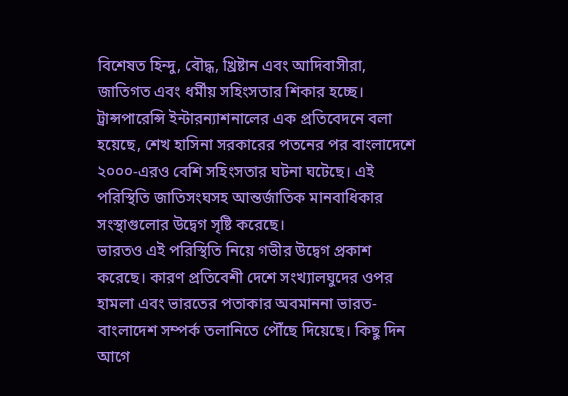বিশেষত হিন্দু, বৌদ্ধ, খ্রিষ্টান এবং আদিবাসীরা, জাতিগত এবং ধর্মীয় সহিংসতার শিকার হচ্ছে। ট্রান্সপারেন্সি ইন্টারন্যাশনালের এক প্রতিবেদনে বলা হয়েছে, শেখ হাসিনা সরকারের পতনের পর বাংলাদেশে ২০০০-এরও বেশি সহিংসতার ঘটনা ঘটেছে। এই পরিস্থিতি জাতিসংঘসহ আন্তর্জাতিক মানবাধিকার সংস্থাগুলোর উদ্বেগ সৃষ্টি করেছে।
ভারতও এই পরিস্থিতি নিয়ে গভীর উদ্বেগ প্রকাশ করেছে। কারণ প্রতিবেশী দেশে সংখ্যালঘুদের ওপর হামলা এবং ভারতের পতাকার অবমাননা ভারত-বাংলাদেশ সম্পর্ক তলানিতে পৌঁছে দিয়েছে। কিছু দিন আগে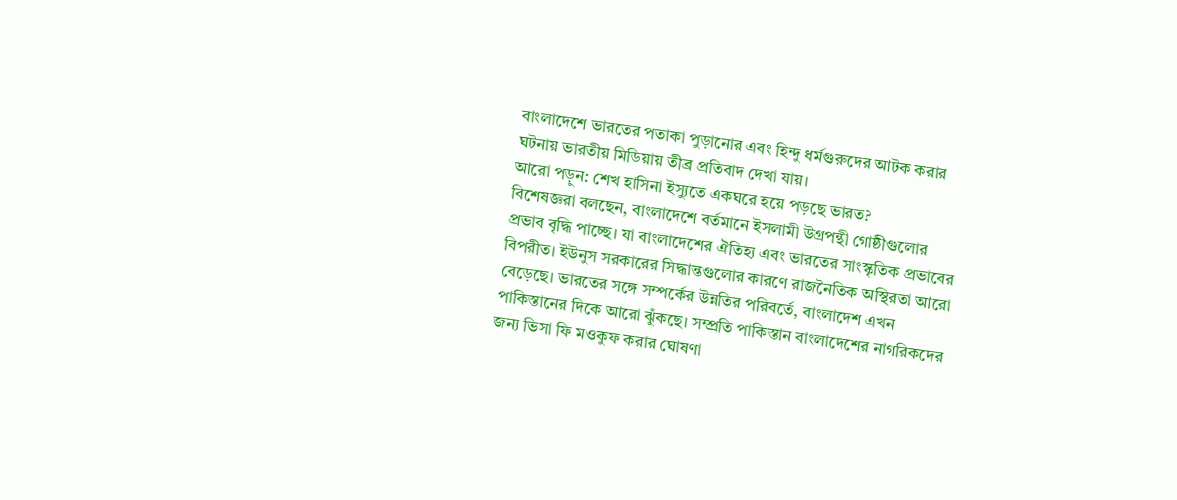বাংলাদেশে ভারতের পতাকা পুড়ানোর এবং হিন্দু ধর্মগুরুদের আটক করার ঘটনায় ভারতীয় মিডিয়ায় তীব্র প্রতিবাদ দেখা যায়।
আরো পড়ুন: শেখ হাসিনা ইস্যুতে একঘরে হয়ে পড়ছে ভারত?
বিশেষজ্ঞরা বলছেন, বাংলাদেশে বর্তমানে ইসলামী উগ্রপন্থী গোষ্ঠীগুলোর প্রভাব বৃদ্ধি পাচ্ছে। যা বাংলাদেশের ঐতিহ্য এবং ভারতের সাংস্কৃতিক প্রভাবের বিপরীত। ইউনুস সরকারের সিদ্ধান্তগুলোর কারণে রাজনৈতিক অস্থিরতা আরো বেড়েছে। ভারতের সঙ্গে সম্পর্কের উন্নতির পরিবর্তে, বাংলাদেশ এখন পাকিস্তানের দিকে আরো ঝুঁকছে। সম্প্রতি পাকিস্তান বাংলাদেশের নাগরিকদের জন্য ভিসা ফি মওকুফ করার ঘোষণা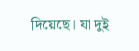দিয়েছে। যা দুই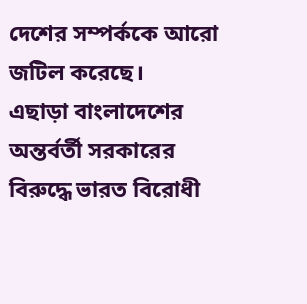দেশের সম্পর্ককে আরো জটিল করেছে।
এছাড়া বাংলাদেশের অন্তর্বর্তী সরকারের বিরুদ্ধে ভারত বিরোধী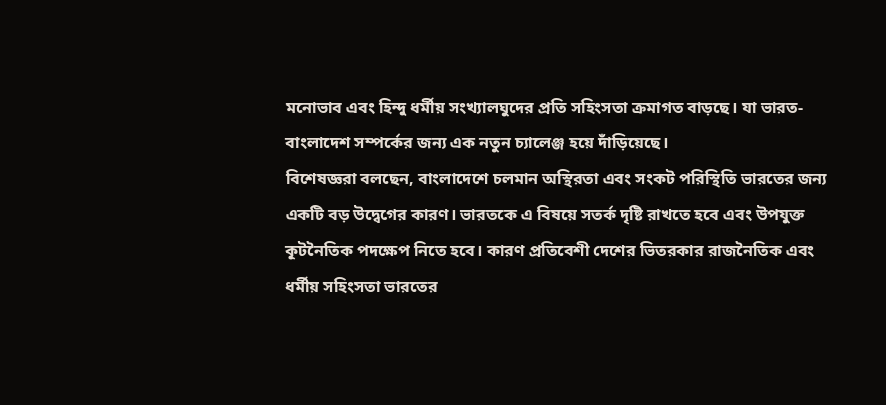মনোভাব এবং হিন্দু ধর্মীয় সংখ্যালঘুদের প্রতি সহিংসতা ক্রমাগত বাড়ছে। যা ভারত-বাংলাদেশ সম্পর্কের জন্য এক নতুন চ্যালেঞ্জ হয়ে দাঁড়িয়েছে।
বিশেষজ্ঞরা বলছেন, বাংলাদেশে চলমান অস্থিরতা এবং সংকট পরিস্থিতি ভারতের জন্য একটি বড় উদ্বেগের কারণ। ভারতকে এ বিষয়ে সতর্ক দৃষ্টি রাখতে হবে এবং উপযুক্ত কূটনৈতিক পদক্ষেপ নিতে হবে। কারণ প্রতিবেশী দেশের ভিতরকার রাজনৈতিক এবং ধর্মীয় সহিংসতা ভারতের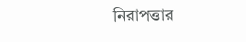নিরাপত্তার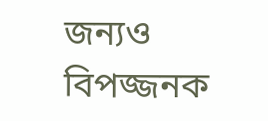জন্যও বিপজ্জনক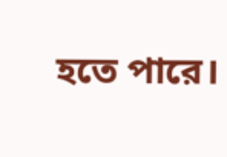হতে পারে।